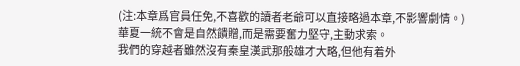(注:本章爲官員任免,不喜歡的讀者老爺可以直接略過本章,不影響劇情。)
華夏一統不會是自然饋贈,而是需要奮力堅守,主動求索。
我們的穿越者雖然沒有秦皇漢武那般雄才大略,但他有着外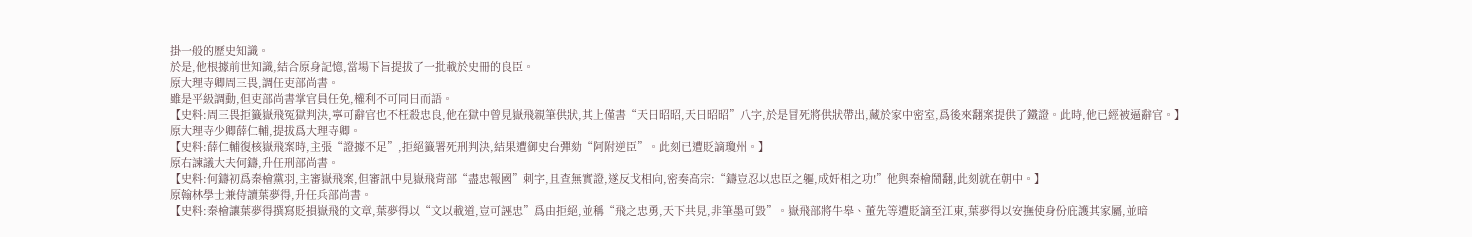掛一般的歷史知識。
於是,他根據前世知識,結合原身記憶,當場下旨提拔了一批載於史冊的良臣。
原大理寺卿周三畏,調任吏部尚書。
雖是平級調動,但吏部尚書掌官員任免,權利不可同日而語。
【史料:周三畏拒籤嶽飛冤獄判決,寧可辭官也不枉殺忠良,他在獄中曾見嶽飛親筆供狀,其上僅書“天日昭昭,天日昭昭”八字,於是冒死將供狀帶出,藏於家中密室,爲後來翻案提供了鐵證。此時,他已經被逼辭官。】
原大理寺少卿薛仁輔,提拔爲大理寺卿。
【史料:薛仁輔復核嶽飛案時,主張“證據不足”,拒絕籤署死刑判決,結果遭御史台彈劾“阿附逆臣”。此刻已遭貶謫瓊州。】
原右諫議大夫何鑄,升任刑部尚書。
【史料:何鑄初爲秦檜黨羽,主審嶽飛案,但審訊中見嶽飛背部“盡忠報國”刺字,且查無實證,遂反戈相向,密奏高宗:“鑄豈忍以忠臣之軀,成奸相之功!”他與秦檜鬧翻,此刻就在朝中。】
原翰林學士兼侍讀葉夢得,升任兵部尚書。
【史料:秦檜讓葉夢得撰寫貶損嶽飛的文章,葉夢得以“文以載道,豈可誣忠”爲由拒絕,並稱“飛之忠勇,天下共見,非筆墨可毀”。嶽飛部將牛皋、董先等遭貶謫至江東,葉夢得以安撫使身份庇護其家屬,並暗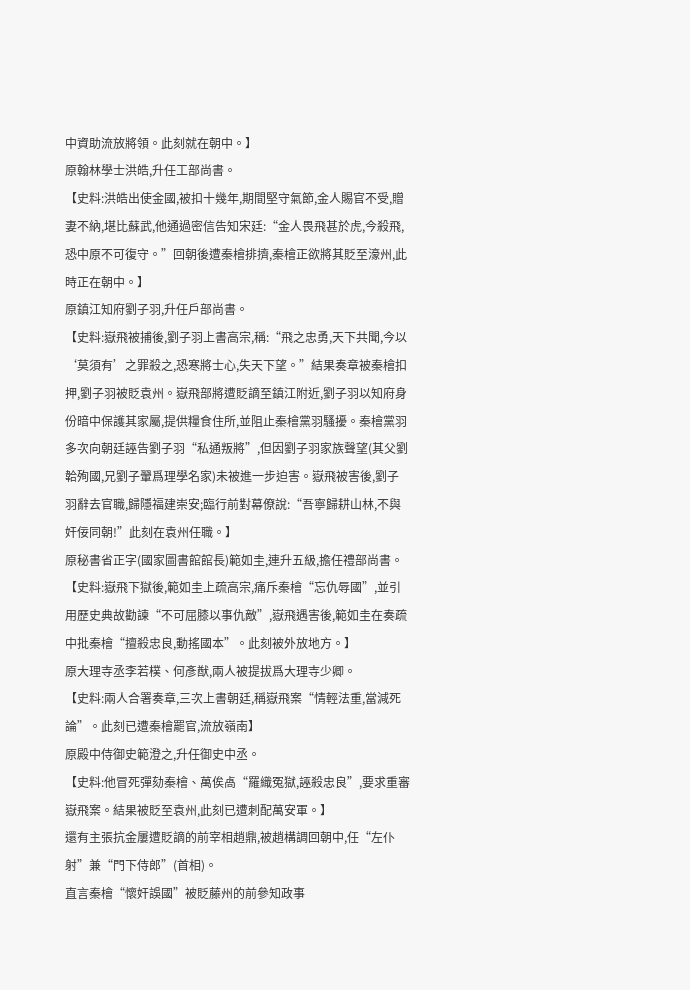中資助流放將領。此刻就在朝中。】
原翰林學士洪皓,升任工部尚書。
【史料:洪皓出使金國,被扣十幾年,期間堅守氣節,金人賜官不受,贈妻不納,堪比蘇武,他通過密信告知宋廷:“金人畏飛甚於虎,今殺飛,恐中原不可復守。”回朝後遭秦檜排擠,秦檜正欲將其貶至濠州,此時正在朝中。】
原鎮江知府劉子羽,升任戶部尚書。
【史料:嶽飛被捕後,劉子羽上書高宗,稱:“飛之忠勇,天下共聞,今以‘莫須有’之罪殺之,恐寒將士心,失天下望。”結果奏章被秦檜扣押,劉子羽被貶袁州。嶽飛部將遭貶謫至鎮江附近,劉子羽以知府身份暗中保護其家屬,提供糧食住所,並阻止秦檜黨羽騷擾。秦檜黨羽多次向朝廷誣告劉子羽“私通叛將”,但因劉子羽家族聲望(其父劉韐殉國,兄劉子翬爲理學名家)未被進一步迫害。嶽飛被害後,劉子羽辭去官職,歸隱福建崇安;臨行前對幕僚說:“吾寧歸耕山林,不與奸佞同朝!”此刻在袁州任職。】
原秘書省正字(國家圖書館館長)範如圭,連升五級,擔任禮部尚書。
【史料:嶽飛下獄後,範如圭上疏高宗,痛斥秦檜“忘仇辱國”,並引用歷史典故勸諫“不可屈膝以事仇敵”,嶽飛遇害後,範如圭在奏疏中批秦檜“擅殺忠良,動搖國本”。此刻被外放地方。】
原大理寺丞李若樸、何彥猷,兩人被提拔爲大理寺少卿。
【史料:兩人合署奏章,三次上書朝廷,稱嶽飛案“情輕法重,當減死論”。此刻已遭秦檜罷官,流放嶺南】
原殿中侍御史範澄之,升任御史中丞。
【史料:他冒死彈劾秦檜、萬俟卨“羅織冤獄,誣殺忠良”,要求重審嶽飛案。結果被貶至袁州,此刻已遭刺配萬安軍。】
還有主張抗金屢遭貶謫的前宰相趙鼎,被趙構調回朝中,任“左仆射”兼“門下侍郎”(首相)。
直言秦檜“懷奸誤國”被貶藤州的前參知政事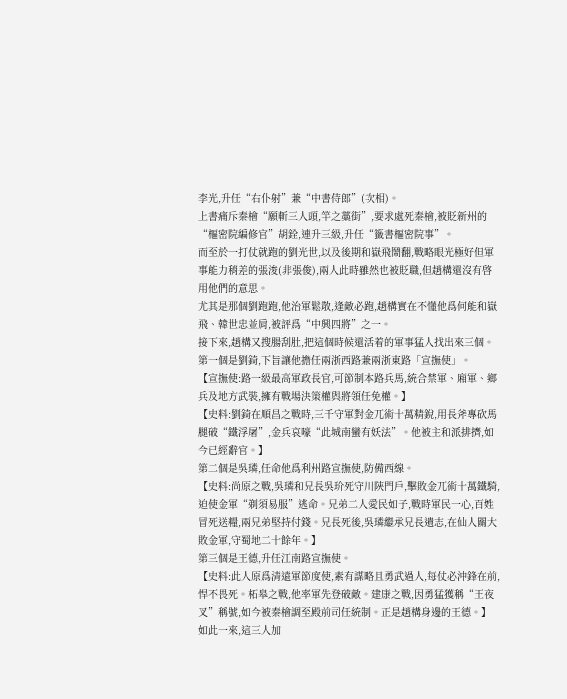李光,升任“右仆射”兼“中書侍郎”(次相)。
上書痛斥秦檜“願斬三人頭,竿之藁街”,要求處死秦檜,被貶新州的“樞密院編修官”胡銓,連升三級,升任“籤書樞密院事”。
而至於一打仗就跑的劉光世,以及後期和嶽飛鬧翻,戰略眼光極好但軍事能力稍差的張浚(非張俊),兩人此時雖然也被貶職,但趙構還沒有啓用他們的意思。
尤其是那個劉跑跑,他治軍鬆散,逢敵必跑,趙構實在不懂他爲何能和嶽飛、韓世忠並肩,被評爲“中興四將”之一。
接下來,趙構又搜腸刮肚,把這個時候還活着的軍事猛人找出來三個。
第一個是劉錡,下旨讓他擔任兩浙西路兼兩浙東路「宣撫使」。
【宣撫使:路一級最高軍政長官,可節制本路兵馬,統合禁軍、廂軍、鄉兵及地方武裝,擁有戰場決策權與將領任免權。】
【史料:劉錡在順昌之戰時,三千守軍對金兀術十萬精銳,用長斧專砍馬腿破“鐵浮屠”,金兵哀嚎“此城南蠻有妖法”。他被主和派排擠,如今已經辭官。】
第二個是吳璘,任命他爲利州路宣撫使,防備西線。
【史料:尚原之戰,吳璘和兄長吳玠死守川陝門戶,擊敗金兀術十萬鐵騎,迫使金軍“剃須易服”逃命。兄弟二人愛民如子,戰時軍民一心,百姓冒死送糧,兩兄弟堅持付錢。兄長死後,吳璘繼承兄長遺志,在仙人關大敗金軍,守蜀地二十餘年。】
第三個是王德,升任江南路宣撫使。
【史料:此人原爲清遠軍節度使,素有謀略且勇武過人,每仗必沖鋒在前,悍不畏死。柘皋之戰,他率軍先登破敵。建康之戰,因勇猛獲稱“王夜叉”稱號,如今被秦檜調至殿前司任統制。正是趙構身邊的王德。】
如此一來,這三人加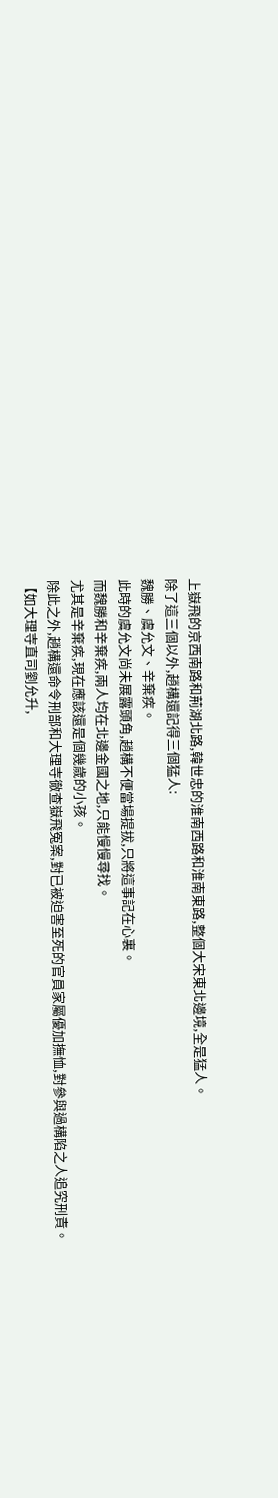上嶽飛的京西南路和荊湖北路,韓世忠的淮南西路和淮南東路,整個大宋東北邊境,全是猛人。
除了這三個以外,趙構還記得三個猛人:
魏勝、虞允文、辛棄疾。
此時的虞允文尚未展露頭角,趙構不便當場提拔,只將這事記在心裏。
而魏勝和辛棄疾,兩人均在北邊金國之地,只能慢慢尋找。
尤其是辛棄疾,現在應該還是個幾歲的小孩。
除此之外,趙構還命令刑部和大理寺徹查嶽飛冤案,對已被迫害至死的官員家屬優加撫恤,對參與過構陷之人追究刑責。
【如大理寺直司劉允升,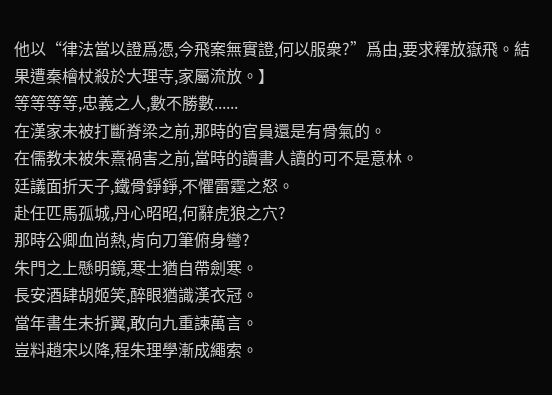他以“律法當以證爲憑,今飛案無實證,何以服衆?”爲由,要求釋放嶽飛。結果遭秦檜杖殺於大理寺,家屬流放。】
等等等等,忠義之人,數不勝數......
在漢家未被打斷脊梁之前,那時的官員還是有骨氣的。
在儒教未被朱熹禍害之前,當時的讀書人讀的可不是意林。
廷議面折天子,鐵骨錚錚,不懼雷霆之怒。
赴任匹馬孤城,丹心昭昭,何辭虎狼之穴?
那時公卿血尚熱,肯向刀筆俯身彎?
朱門之上懸明鏡,寒士猶自帶劍寒。
長安酒肆胡姬笑,醉眼猶識漢衣冠。
當年書生未折翼,敢向九重諫萬言。
豈料趙宋以降,程朱理學漸成繩索。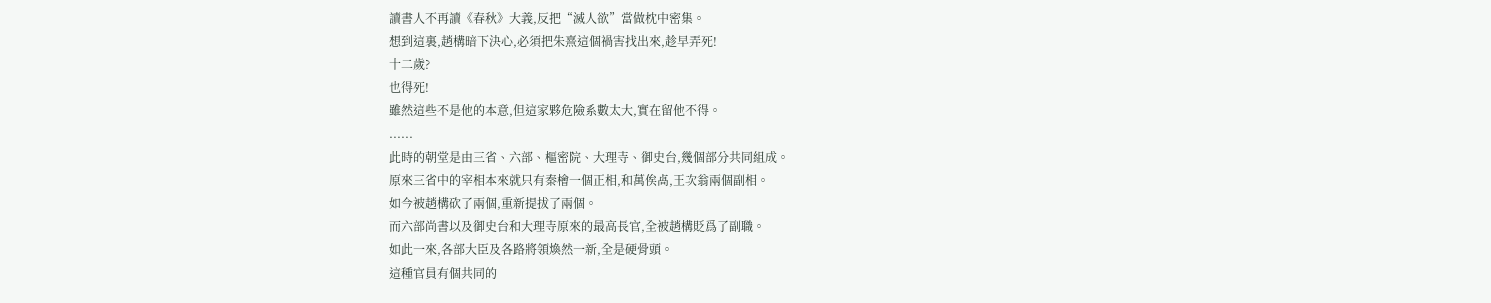讀書人不再讀《春秋》大義,反把“滅人欲”當做枕中密集。
想到這裏,趙構暗下決心,必須把朱熹這個禍害找出來,趁早弄死!
十二歲?
也得死!
雖然這些不是他的本意,但這家夥危險系數太大,實在留他不得。
......
此時的朝堂是由三省、六部、樞密院、大理寺、御史台,幾個部分共同組成。
原來三省中的宰相本來就只有秦檜一個正相,和萬俟卨,王次翁兩個副相。
如今被趙構砍了兩個,重新提拔了兩個。
而六部尚書以及御史台和大理寺原來的最高長官,全被趙構貶爲了副職。
如此一來,各部大臣及各路將領煥然一新,全是硬骨頭。
這種官員有個共同的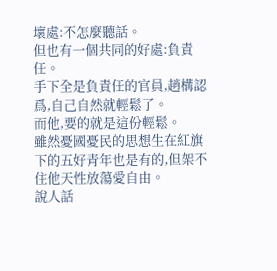壞處:不怎麼聽話。
但也有一個共同的好處:負責任。
手下全是負責任的官員,趙構認爲,自己自然就輕鬆了。
而他,要的就是這份輕鬆。
雖然憂國憂民的思想生在紅旗下的五好青年也是有的,但架不住他天性放蕩愛自由。
說人話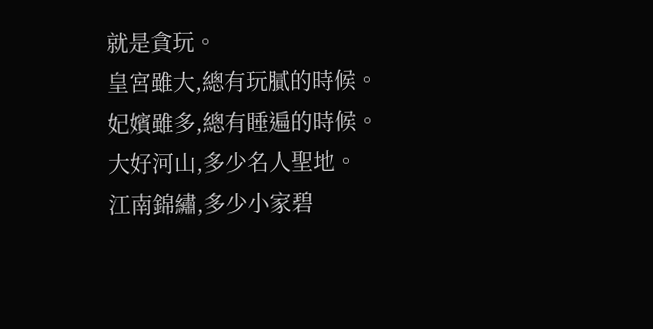就是貪玩。
皇宮雖大,總有玩膩的時候。
妃嬪雖多,總有睡遍的時候。
大好河山,多少名人聖地。
江南錦繡,多少小家碧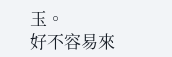玉。
好不容易來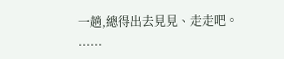一趟,總得出去見見、走走吧。
......